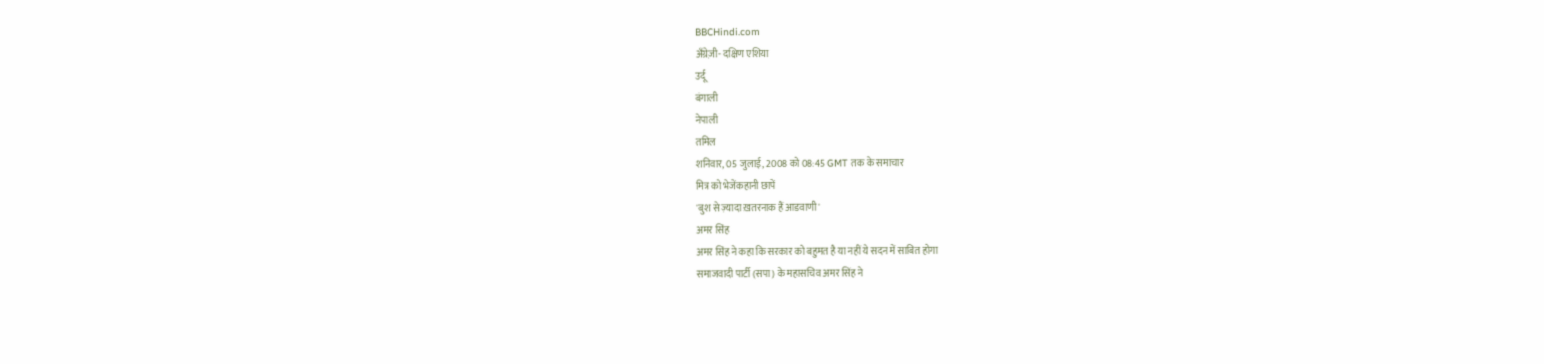BBCHindi.com
अँग्रेज़ी- दक्षिण एशिया
उर्दू
बंगाली
नेपाली
तमिल
शनिवार, 05 जुलाई, 2008 को 08:45 GMT तक के समाचार
मित्र को भेजेंकहानी छापें
'बुश से ज़्यादा ख़तरनाक हैं आडवाणी'
अमर सिंह
अमर सिंह ने कहा कि सरकार को बहुमत है या नहीं ये सदन में साबित होगा
समाजवादी पार्टी (सपा) के महासचिव अमर सिंह ने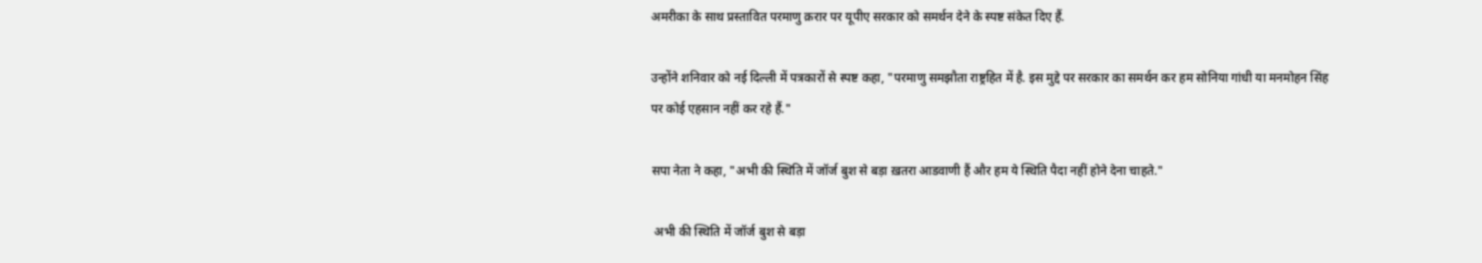अमरीका के साथ प्रस्तावित परमाणु क़रार पर यूपीए सरकार को समर्थन देने के स्पष्ट संकेत दिए हैं.

उन्होंने शनिवार को नई दिल्ली में पत्रकारों से स्पष्ट कहा, "परमाणु समझौता राष्ट्रहित में है. इस मुद्दे पर सरकार का समर्थन कर हम सोनिया गांधी या मनमोहन सिंह पर कोई एहसान नहीं कर रहे हैं."

सपा नेता ने कहा, "अभी की स्थिति में जॉर्ज बुश से बड़ा ख़तरा आडवाणी हैं और हम ये स्थिति पैदा नहीं होने देना चाहते."

 अभी की स्थिति में जॉर्ज बुश से बड़ा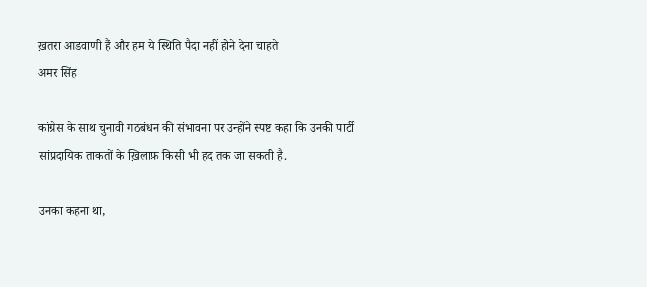ख़तरा आडवाणी हैं और हम ये स्थिति पैदा नहीं होने देना चाहते
अमर सिंह

कांग्रेस के साथ चुनावी गठबंधन की संभावना पर उन्होंने स्पष्ट कहा कि उनकी पार्टी सांप्रदायिक ताकतों के ख़िलाफ़ किसी भी हद तक जा सकती है.

उनका कहना था,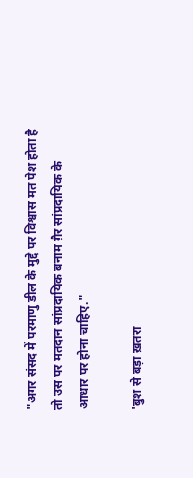"अगर संसद में परमाणु डील के मुद्दे पर विश्वास मत पेश होता है तो उस पर मतदान सांप्रदायिक बनाम ग़ैर सांप्रदायिक के आधार पर होना चाहिए."

'बुश से बड़ा ख़तरा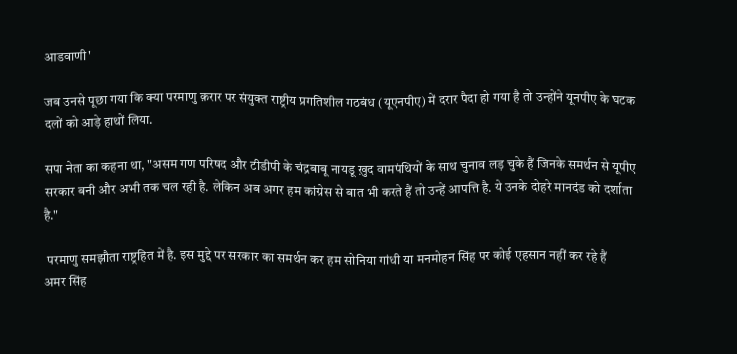आडवाणी'

जब उनसे पूछा गया कि क्या परमाणु क़रार पर संयुक्त राष्ट्रीय प्रगतिशील गठबंध (यूएनपीए) में दरार पैदा हो गया है तो उन्होंने यूनपीए के घटक दलों को आड़े हाथों लिया.

सपा नेता का कहना था, "असम गण परिषद और टीडीपी के चंद्रबाबू नायडू ख़ुद वामपंथियों के साथ चुनाव लड़ चुके हैं जिनके समर्थन से यूपीए सरकार बनी और अभी तक चल रही है. लेकिन अब अगर हम कांग्रेस से बात भी करते हैं तो उन्हें आपत्ति है. ये उनके दोहरे मानदंड को दर्शाता है."

 परमाणु समझौता राष्ट्रहित में है. इस मुद्दे पर सरकार का समर्थन कर हम सोनिया गांधी या मनमोहन सिंह पर कोई एहसान नहीं कर रहे हैं
अमर सिंह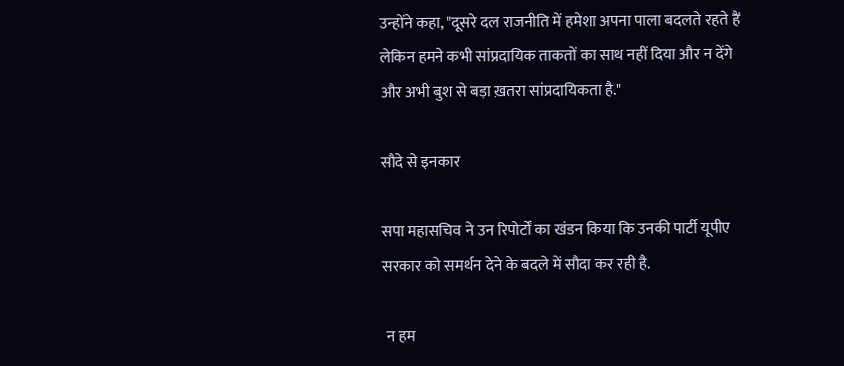उन्होंने कहा, "दूसरे दल राजनीति में हमेशा अपना पाला बदलते रहते हैं लेकिन हमने कभी सांप्रदायिक ताकतों का साथ नहीं दिया और न देंगे और अभी बुश से बड़ा ख़तरा सांप्रदायिकता है."

सौदे से इनकार

सपा महासचिव ने उन रिपोर्टों का खंडन किया कि उनकी पार्टी यूपीए सरकार को समर्थन देने के बदले में सौदा कर रही है.

 न हम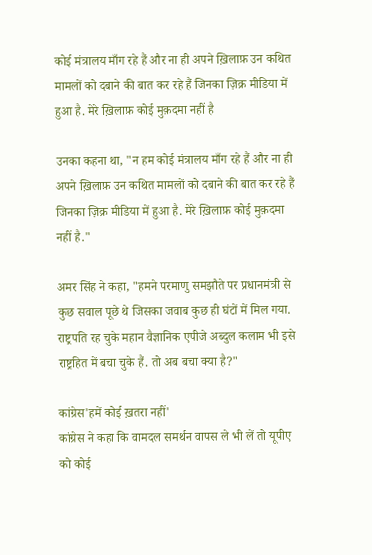कोई मंत्रालय माँग रहे हैं और ना ही अपने ख़िलाफ़ उन कथित मामलों को दबाने की बात कर रहे हैं जिनका ज़िक्र मीडिया में हुआ है. मेरे ख़िलाफ़ कोई मुक़दमा नहीं है

उनका कहना था, "न हम कोई मंत्रालय माँग रहे हैं और ना ही अपने ख़िलाफ़ उन कथित मामलों को दबाने की बात कर रहे हैं जिनका ज़िक्र मीडिया में हुआ है. मेरे ख़िलाफ़ कोई मुक़दमा नहीं है."

अमर सिंह ने कहा, "हमने परमाणु समझौते पर प्रधानमंत्री से कुछ सवाल पूछे थे जिसका जवाब कुछ ही घंटों में मिल गया. राष्ट्रपति रह चुके महान वैज्ञानिक एपीजे अब्दुल कलाम भी इसे राष्ट्रहित में बचा चुके हैं. तो अब बचा क्या है?"

कांग्रेस'हमें कोई ख़तरा नहीं'
कांग्रेस ने कहा कि वामदल समर्थन वापस ले भी लें तो यूपीए को कोई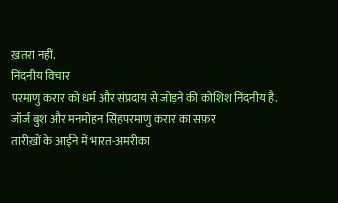ख़तरा नहीं.
निंदनीय विचार
परमाणु करार को धर्म और संप्रदाय से जोड़ने की कोशिश निंदनीय है.
जॉर्ज बुश और मनमोहन सिंहपरमाणु करार का सफ़र
तारीख़ों के आईने में भारत-अमरीका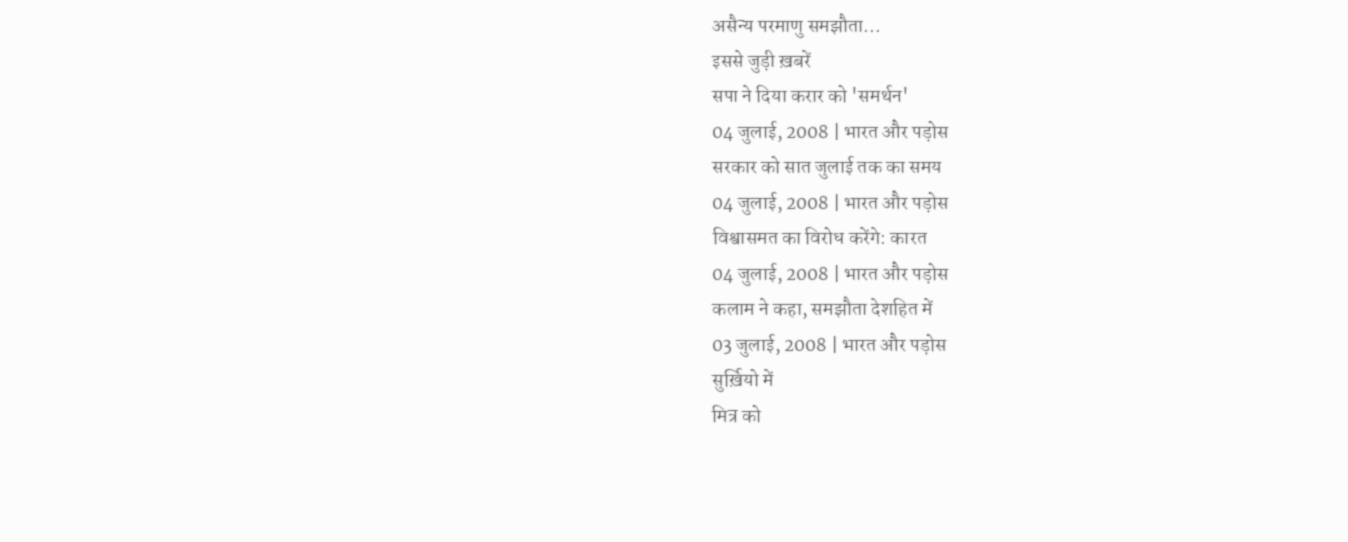असैन्य परमाणु समझौता...
इससे जुड़ी ख़बरें
सपा ने दिया करार को 'समर्थन'
04 जुलाई, 2008 | भारत और पड़ोस
सरकार को सात जुलाई तक का समय
04 जुलाई, 2008 | भारत और पड़ोस
विश्वासमत का विरोध करेंगे: कारत
04 जुलाई, 2008 | भारत और पड़ोस
कलाम ने कहा, समझौता देशहित में
03 जुलाई, 2008 | भारत और पड़ोस
सुर्ख़ियो में
मित्र को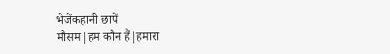भेजेंकहानी छापें
मौसम|हम कौन हैं|हमारा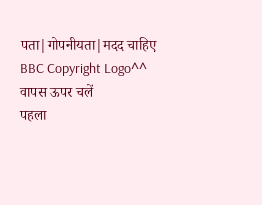पता|गोपनीयता|मदद चाहिए
BBC Copyright Logo^^ वापस ऊपर चलें
पहला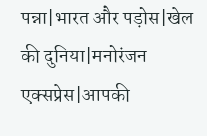पन्ना|भारत और पड़ोस|खेल की दुनिया|मनोरंजन एक्सप्रेस|आपकी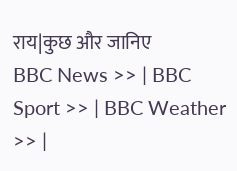राय|कुछ और जानिए
BBC News >> | BBC Sport >> | BBC Weather >> |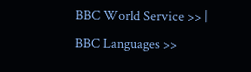BBC World Service >> | BBC Languages >>